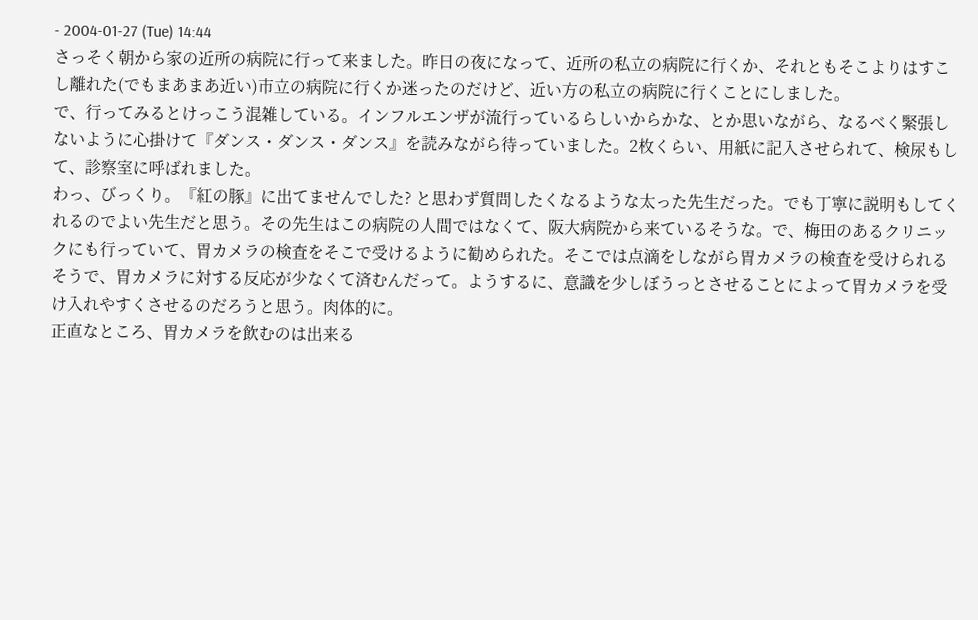- 2004-01-27 (Tue) 14:44
さっそく朝から家の近所の病院に行って来ました。昨日の夜になって、近所の私立の病院に行くか、それともそこよりはすこし離れた(でもまあまあ近い)市立の病院に行くか迷ったのだけど、近い方の私立の病院に行くことにしました。
で、行ってみるとけっこう混雑している。インフルエンザが流行っているらしいからかな、とか思いながら、なるべく緊張しないように心掛けて『ダンス・ダンス・ダンス』を読みながら待っていました。2枚くらい、用紙に記入させられて、検尿もして、診察室に呼ばれました。
わっ、びっくり。『紅の豚』に出てませんでした? と思わず質問したくなるような太った先生だった。でも丁寧に説明もしてくれるのでよい先生だと思う。その先生はこの病院の人間ではなくて、阪大病院から来ているそうな。で、梅田のあるクリニックにも行っていて、胃カメラの検査をそこで受けるように勧められた。そこでは点滴をしながら胃カメラの検査を受けられるそうで、胃カメラに対する反応が少なくて済むんだって。ようするに、意識を少しぼうっとさせることによって胃カメラを受け入れやすくさせるのだろうと思う。肉体的に。
正直なところ、胃カメラを飲むのは出来る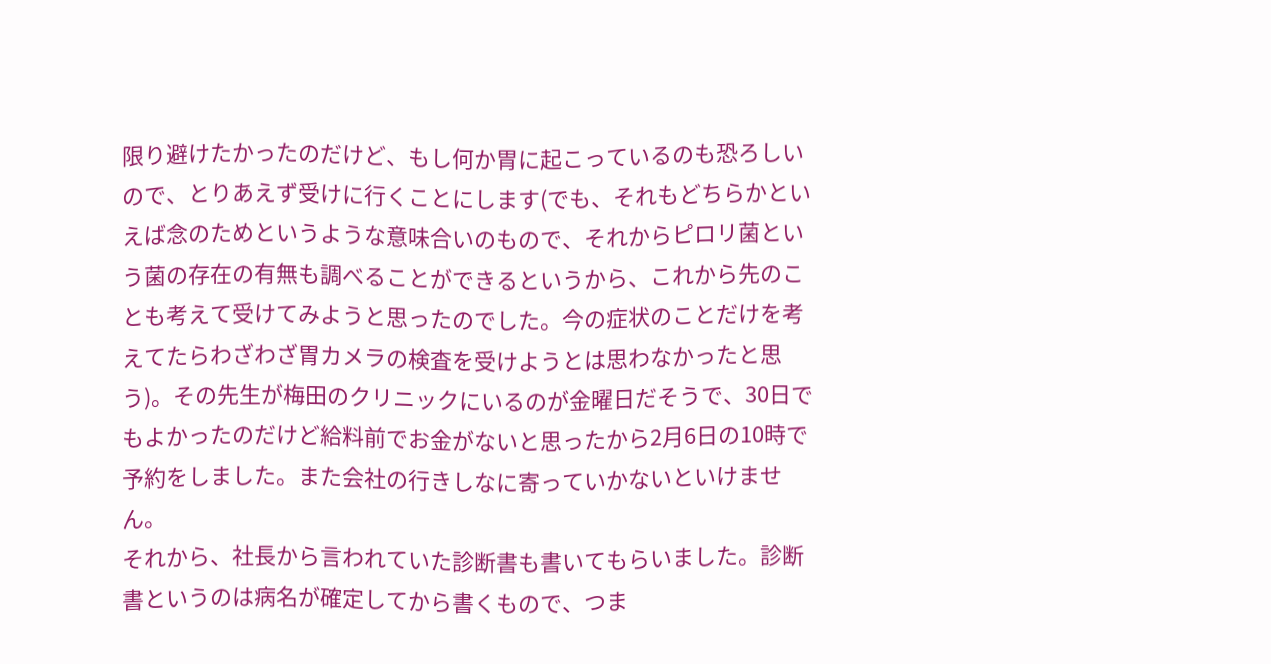限り避けたかったのだけど、もし何か胃に起こっているのも恐ろしいので、とりあえず受けに行くことにします(でも、それもどちらかといえば念のためというような意味合いのもので、それからピロリ菌という菌の存在の有無も調べることができるというから、これから先のことも考えて受けてみようと思ったのでした。今の症状のことだけを考えてたらわざわざ胃カメラの検査を受けようとは思わなかったと思う)。その先生が梅田のクリニックにいるのが金曜日だそうで、30日でもよかったのだけど給料前でお金がないと思ったから2月6日の10時で予約をしました。また会社の行きしなに寄っていかないといけません。
それから、社長から言われていた診断書も書いてもらいました。診断書というのは病名が確定してから書くもので、つま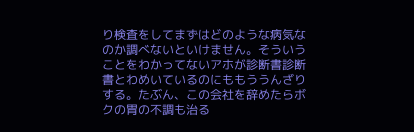り検査をしてまずはどのような病気なのか調べないといけません。そういうことをわかってないアホが診断書診断書とわめいているのにももううんざりする。たぶん、この会社を辞めたらボクの胃の不調も治る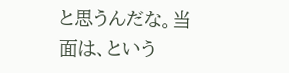と思うんだな。当面は、という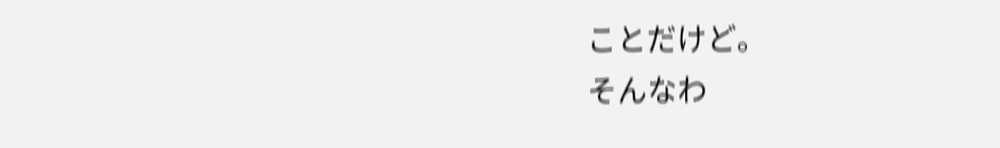ことだけど。
そんなわ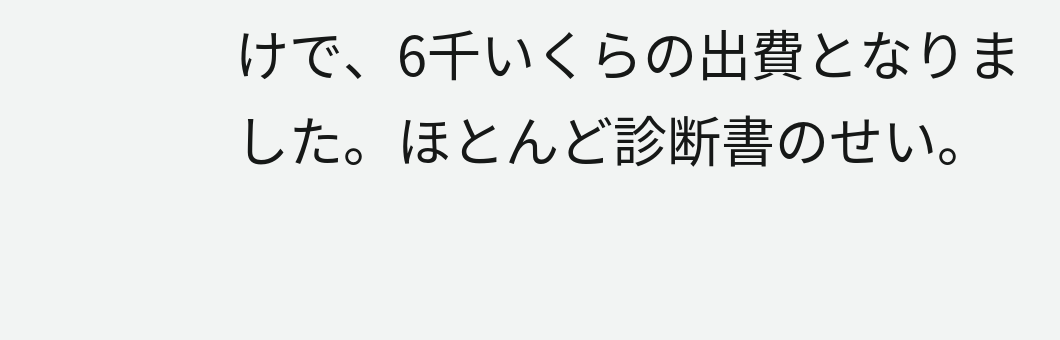けで、6千いくらの出費となりました。ほとんど診断書のせい。